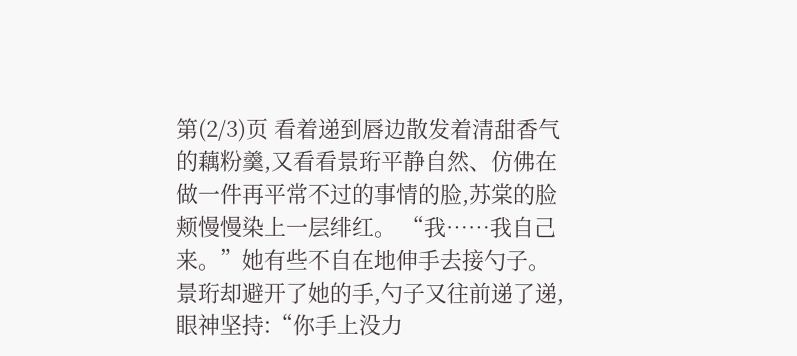第(2/3)页 看着递到唇边散发着清甜香气的藕粉羹,又看看景珩平静自然、仿佛在做一件再平常不过的事情的脸,苏棠的脸颊慢慢染上一层绯红。 “我……我自己来。”她有些不自在地伸手去接勺子。 景珩却避开了她的手,勺子又往前递了递,眼神坚持:“你手上没力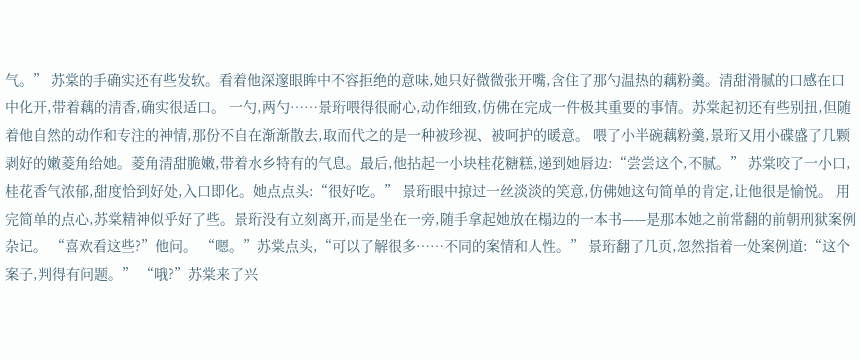气。” 苏棠的手确实还有些发软。看着他深邃眼眸中不容拒绝的意味,她只好微微张开嘴,含住了那勺温热的藕粉羹。清甜滑腻的口感在口中化开,带着藕的清香,确实很适口。 一勺,两勺……景珩喂得很耐心,动作细致,仿佛在完成一件极其重要的事情。苏棠起初还有些别扭,但随着他自然的动作和专注的神情,那份不自在渐渐散去,取而代之的是一种被珍视、被呵护的暖意。 喂了小半碗藕粉羹,景珩又用小碟盛了几颗剥好的嫩菱角给她。菱角清甜脆嫩,带着水乡特有的气息。最后,他拈起一小块桂花糖糕,递到她唇边:“尝尝这个,不腻。” 苏棠咬了一小口,桂花香气浓郁,甜度恰到好处,入口即化。她点点头:“很好吃。” 景珩眼中掠过一丝淡淡的笑意,仿佛她这句简单的肯定,让他很是愉悦。 用完简单的点心,苏棠精神似乎好了些。景珩没有立刻离开,而是坐在一旁,随手拿起她放在榻边的一本书——是那本她之前常翻的前朝刑狱案例杂记。 “喜欢看这些?”他问。 “嗯。”苏棠点头,“可以了解很多……不同的案情和人性。” 景珩翻了几页,忽然指着一处案例道:“这个案子,判得有问题。” “哦?”苏棠来了兴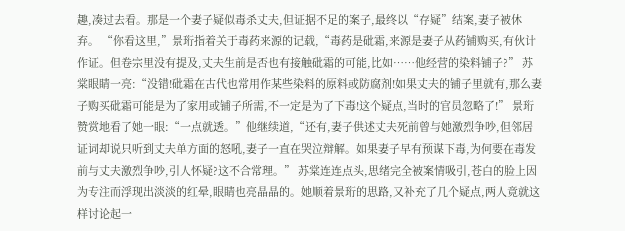趣,凑过去看。那是一个妻子疑似毒杀丈夫,但证据不足的案子,最终以“存疑”结案,妻子被休弃。 “你看这里,”景珩指着关于毒药来源的记载,“毒药是砒霜,来源是妻子从药铺购买,有伙计作证。但卷宗里没有提及,丈夫生前是否也有接触砒霜的可能,比如……他经营的染料铺子?” 苏棠眼睛一亮:“没错!砒霜在古代也常用作某些染料的原料或防腐剂!如果丈夫的铺子里就有,那么妻子购买砒霜可能是为了家用或铺子所需,不一定是为了下毒!这个疑点,当时的官员忽略了!” 景珩赞赏地看了她一眼:“一点就透。”他继续道,“还有,妻子供述丈夫死前曾与她激烈争吵,但邻居证词却说只听到丈夫单方面的怒吼,妻子一直在哭泣辩解。如果妻子早有预谋下毒,为何要在毒发前与丈夫激烈争吵,引人怀疑?这不合常理。” 苏棠连连点头,思绪完全被案情吸引,苍白的脸上因为专注而浮现出淡淡的红晕,眼睛也亮晶晶的。她顺着景珩的思路,又补充了几个疑点,两人竟就这样讨论起一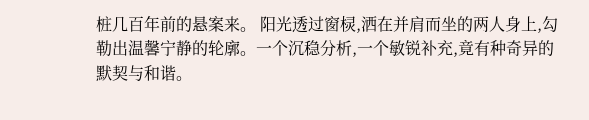桩几百年前的悬案来。 阳光透过窗棂,洒在并肩而坐的两人身上,勾勒出温馨宁静的轮廓。一个沉稳分析,一个敏锐补充,竟有种奇异的默契与和谐。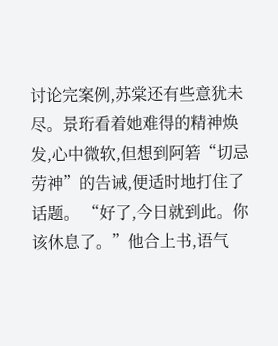讨论完案例,苏棠还有些意犹未尽。景珩看着她难得的精神焕发,心中微软,但想到阿箬“切忌劳神”的告诫,便适时地打住了话题。 “好了,今日就到此。你该休息了。”他合上书,语气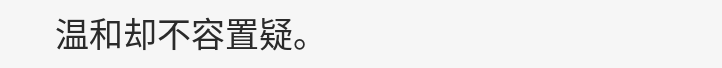温和却不容置疑。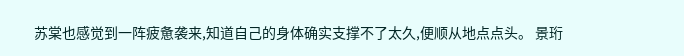苏棠也感觉到一阵疲惫袭来,知道自己的身体确实支撑不了太久,便顺从地点点头。 景珩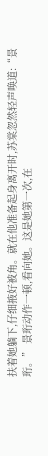扶着她躺下,仔细掖好被角。就在他准备起身离开时,苏棠忽然轻声唤道:“景珩。” 景珩动作一顿,看向她。这是她第一次,在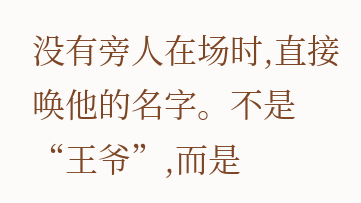没有旁人在场时,直接唤他的名字。不是“王爷”,而是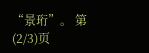“景珩”。 第(2/3)页